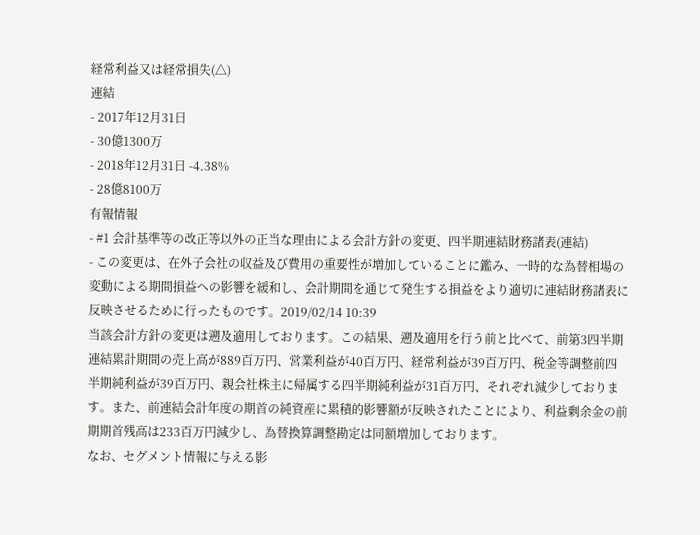経常利益又は経常損失(△)
連結
- 2017年12月31日
- 30億1300万
- 2018年12月31日 -4.38%
- 28億8100万
有報情報
- #1 会計基準等の改正等以外の正当な理由による会計方針の変更、四半期連結財務諸表(連結)
- この変更は、在外子会社の収益及び費用の重要性が増加していることに鑑み、一時的な為替相場の変動による期間損益への影響を緩和し、会計期間を通じて発生する損益をより適切に連結財務諸表に反映させるために行ったものです。2019/02/14 10:39
当該会計方針の変更は遡及適用しております。この結果、遡及適用を行う前と比べて、前第3四半期連結累計期間の売上高が889百万円、営業利益が40百万円、経常利益が39百万円、税金等調整前四半期純利益が39百万円、親会社株主に帰属する四半期純利益が31百万円、それぞれ減少しております。また、前連結会計年度の期首の純資産に累積的影響額が反映されたことにより、利益剰余金の前期期首残高は233百万円減少し、為替換算調整勘定は同額増加しております。
なお、セグメント情報に与える影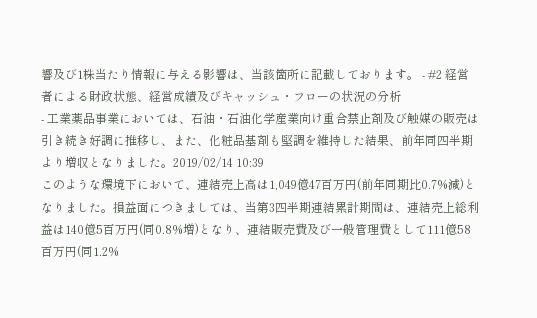響及び1株当たり情報に与える影響は、当該箇所に記載しております。 - #2 経営者による財政状態、経営成績及びキャッシュ・フローの状況の分析
- 工業薬品事業においては、石油・石油化学産業向け重合禁止剤及び触媒の販売は引き続き好調に推移し、また、化粧品基剤も堅調を維持した結果、前年同四半期より増収となりました。2019/02/14 10:39
このような環境下において、連結売上高は1,049億47百万円(前年同期比0.7%減)となりました。損益面につきましては、当第3四半期連結累計期間は、連結売上総利益は140億5百万円(同0.8%増)となり、連結販売費及び一般管理費として111億58百万円(同1.2%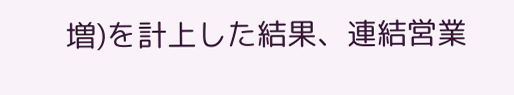増)を計上した結果、連結営業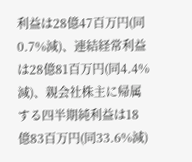利益は28億47百万円(同0.7%減)、連結経常利益は28億81百万円(同4.4%減)、親会社株主に帰属する四半期純利益は18億83百万円(同33.6%減)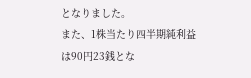となりました。
また、1株当たり四半期純利益は90円23銭とな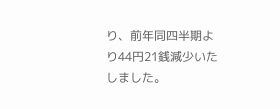り、前年同四半期より44円21銭減少いたしました。